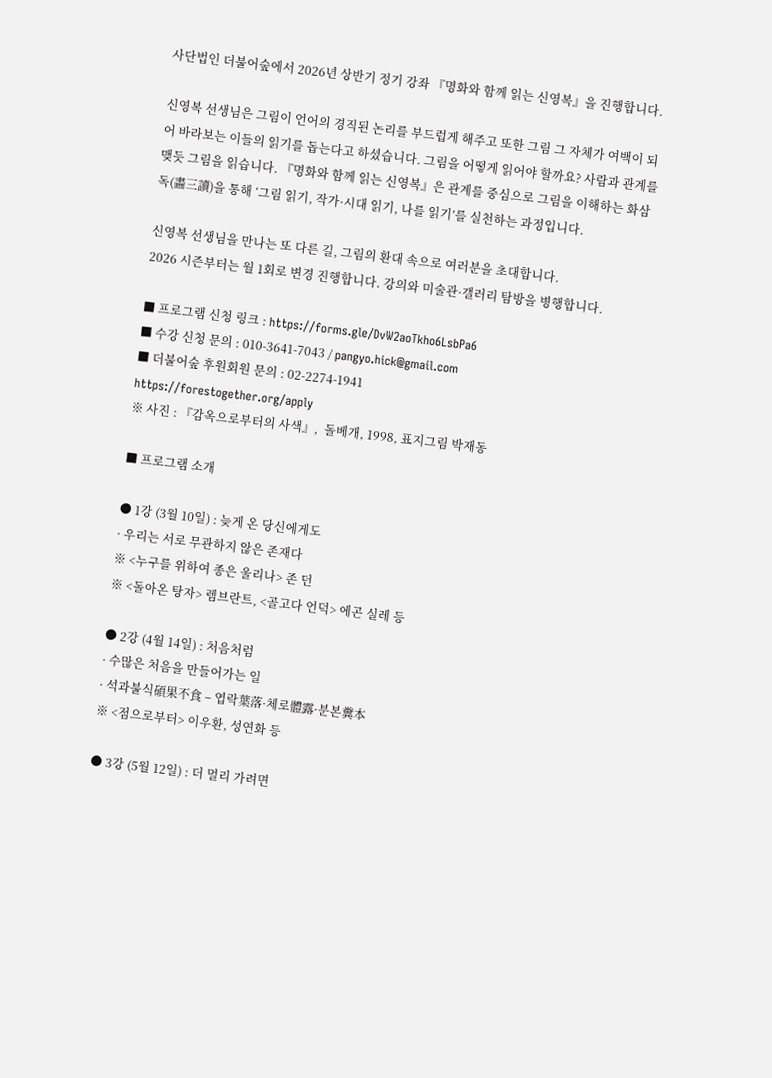사단법인 더불어숲에서 2026년 상반기 정기 강좌 『명화와 함께 읽는 신영복』을 진행합니다.

신영복 선생님은 그림이 언어의 경직된 논리를 부드럽게 해주고 또한 그림 그 자체가 여백이 되어 바라보는 이들의 읽기를 돕는다고 하셨습니다. 그림을 어떻게 읽어야 할까요? 사람과 관계를 맺듯 그림을 읽습니다. 『명화와 함께 읽는 신영복』은 관계를 중심으로 그림을 이해하는 화삼독(畵三讀)을 통해 ‘그림 읽기, 작가·시대 읽기, 나를 읽기’를 실천하는 과정입니다.

신영복 선생님을 만나는 또 다른 길, 그림의 환대 속으로 여러분을 초대합니다.
2026 시즌부터는 월 1회로 변경 진행합니다. 강의와 미술관·갤러리 탐방을 병행합니다.

■ 프로그램 신청 링크 : https://forms.gle/DvW2aoTkho6LsbPa6
■ 수강 신청 문의 : 010-3641-7043 / pangyo.hick@gmail.com
■ 더불어숲 후원회원 문의 : 02-2274-1941
https://forestogether.org/apply
※ 사진 : 『감옥으로부터의 사색』,  돌베개, 1998, 표지그림 박재동

■ 프로그램 소개

● 1강 (3월 10일) : 늦게 온 당신에게도
· 우리는 서로 무관하지 않은 존재다
※ <누구를 위하여 종은 울리나> 존 던
※ <돌아온 탕자> 렘브란트, <골고다 언덕> 에곤 실레 등

● 2강 (4월 14일) : 처음처럼
· 수많은 처음을 만들어가는 일
· 석과불식碩果不食 – 엽락葉落·체로體露·분본糞本
※ <점으로부터> 이우환, 성연화 등

● 3강 (5월 12일) : 더 멀리 가려면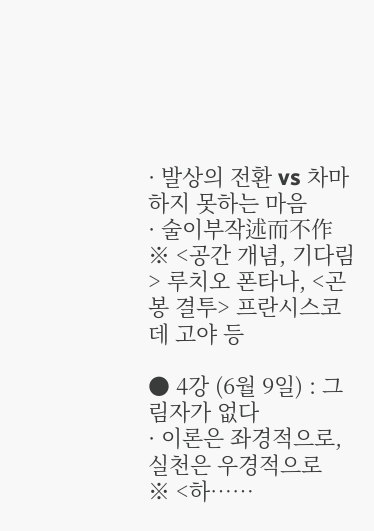· 발상의 전환 vs 차마 하지 못하는 마음
· 술이부작述而不作
※ <공간 개념, 기다림> 루치오 폰타나, <곤봉 결투> 프란시스코 데 고야 등

● 4강 (6월 9일) : 그림자가 없다
· 이론은 좌경적으로, 실천은 우경적으로
※ <하……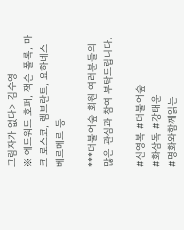그림자가 없다> 김수영
※ 에드워드 호퍼, 잭슨 폴록, 마크 로스코, 렘브란트, 요하네스 베르메르 등

***더불어숲 회원 여러분들의 많은 관심과 참여 부탁드립니다.

#신영복 #더불어숲
#화삼독 #강태운
#명화와함께읽는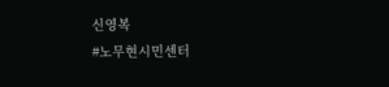신영복
#노무현시민센터